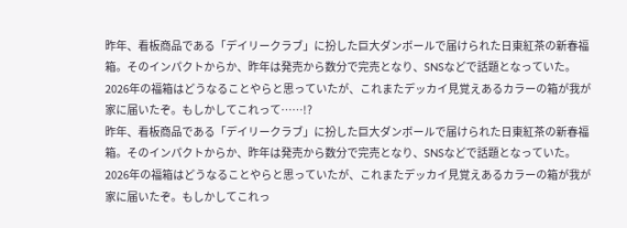昨年、看板商品である「デイリークラブ」に扮した巨大ダンボールで届けられた日東紅茶の新春福箱。そのインパクトからか、昨年は発売から数分で完売となり、SNSなどで話題となっていた。
2026年の福箱はどうなることやらと思っていたが、これまたデッカイ見覚えあるカラーの箱が我が家に届いたぞ。もしかしてこれって……!?
昨年、看板商品である「デイリークラブ」に扮した巨大ダンボールで届けられた日東紅茶の新春福箱。そのインパクトからか、昨年は発売から数分で完売となり、SNSなどで話題となっていた。
2026年の福箱はどうなることやらと思っていたが、これまたデッカイ見覚えあるカラーの箱が我が家に届いたぞ。もしかしてこれっ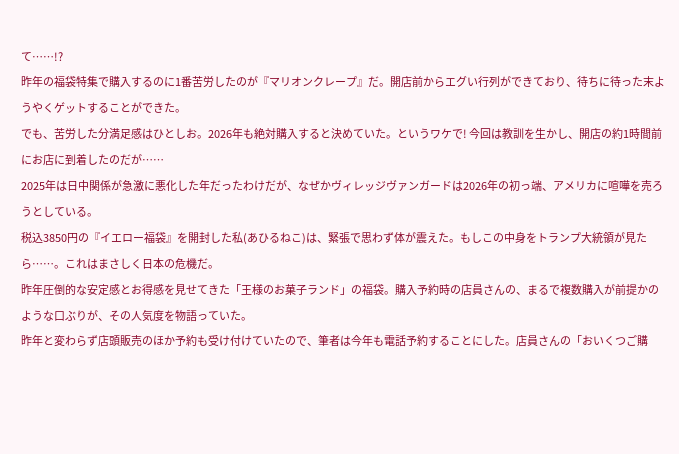て……!?
昨年の福袋特集で購入するのに1番苦労したのが『マリオンクレープ』だ。開店前からエグい行列ができており、待ちに待った末ようやくゲットすることができた。
でも、苦労した分満足感はひとしお。2026年も絶対購入すると決めていた。というワケで! 今回は教訓を生かし、開店の約1時間前にお店に到着したのだが……
2025年は日中関係が急激に悪化した年だったわけだが、なぜかヴィレッジヴァンガードは2026年の初っ端、アメリカに喧嘩を売ろうとしている。
税込3850円の『イエロー福袋』を開封した私(あひるねこ)は、緊張で思わず体が震えた。もしこの中身をトランプ大統領が見たら……。これはまさしく日本の危機だ。
昨年圧倒的な安定感とお得感を見せてきた「王様のお菓子ランド」の福袋。購入予約時の店員さんの、まるで複数購入が前提かのような口ぶりが、その人気度を物語っていた。
昨年と変わらず店頭販売のほか予約も受け付けていたので、筆者は今年も電話予約することにした。店員さんの「おいくつご購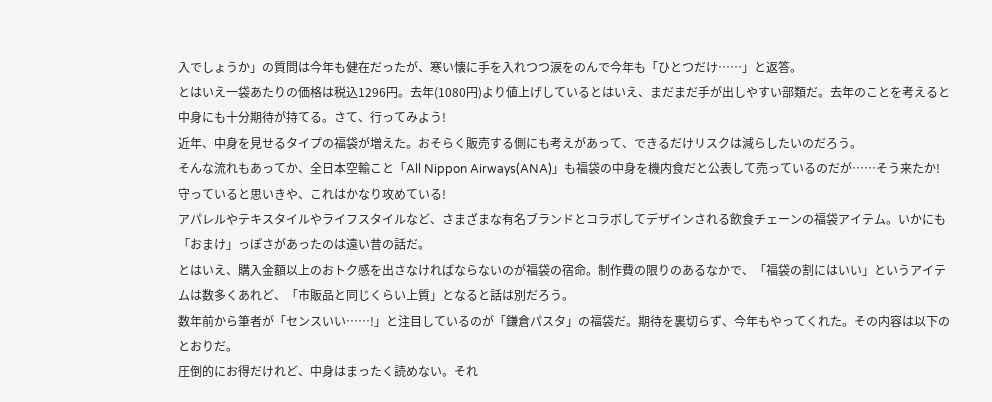入でしょうか」の質問は今年も健在だったが、寒い懐に手を入れつつ涙をのんで今年も「ひとつだけ……」と返答。
とはいえ一袋あたりの価格は税込1296円。去年(1080円)より値上げしているとはいえ、まだまだ手が出しやすい部類だ。去年のことを考えると中身にも十分期待が持てる。さて、行ってみよう!
近年、中身を見せるタイプの福袋が増えた。おそらく販売する側にも考えがあって、できるだけリスクは減らしたいのだろう。
そんな流れもあってか、全日本空輸こと「All Nippon Airways(ANA)」も福袋の中身を機内食だと公表して売っているのだが……そう来たか! 守っていると思いきや、これはかなり攻めている!
アパレルやテキスタイルやライフスタイルなど、さまざまな有名ブランドとコラボしてデザインされる飲食チェーンの福袋アイテム。いかにも「おまけ」っぽさがあったのは遠い昔の話だ。
とはいえ、購入金額以上のおトク感を出さなければならないのが福袋の宿命。制作費の限りのあるなかで、「福袋の割にはいい」というアイテムは数多くあれど、「市販品と同じくらい上質」となると話は別だろう。
数年前から筆者が「センスいい……!」と注目しているのが「鎌倉パスタ」の福袋だ。期待を裏切らず、今年もやってくれた。その内容は以下のとおりだ。
圧倒的にお得だけれど、中身はまったく読めない。それ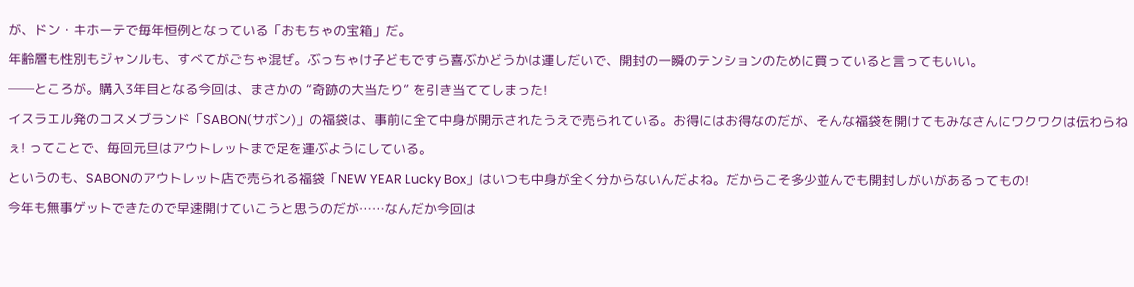が、ドン・キホーテで毎年恒例となっている「おもちゃの宝箱」だ。
年齢層も性別もジャンルも、すべてがごちゃ混ぜ。ぶっちゃけ子どもですら喜ぶかどうかは運しだいで、開封の一瞬のテンションのために買っていると言ってもいい。
──ところが。購入3年目となる今回は、まさかの “奇跡の大当たり” を引き当ててしまった!
イスラエル発のコスメブランド「SABON(サボン)」の福袋は、事前に全て中身が開示されたうえで売られている。お得にはお得なのだが、そんな福袋を開けてもみなさんにワクワクは伝わらねぇ! ってことで、毎回元旦はアウトレットまで足を運ぶようにしている。
というのも、SABONのアウトレット店で売られる福袋「NEW YEAR Lucky Box」はいつも中身が全く分からないんだよね。だからこそ多少並んでも開封しがいがあるってもの!
今年も無事ゲットできたので早速開けていこうと思うのだが……なんだか今回は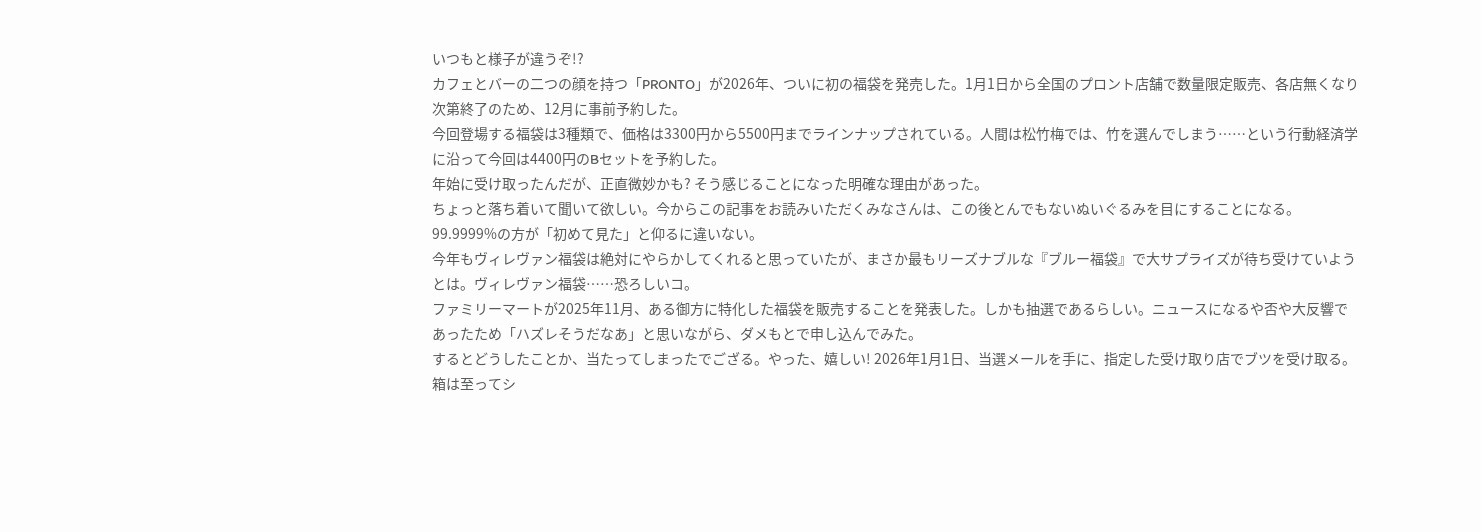いつもと様子が違うぞ!?
カフェとバーの二つの顔を持つ「PRONTO」が2026年、ついに初の福袋を発売した。1月1日から全国のプロント店舗で数量限定販売、各店無くなり次第終了のため、12月に事前予約した。
今回登場する福袋は3種類で、価格は3300円から5500円までラインナップされている。人間は松竹梅では、竹を選んでしまう……という行動経済学に沿って今回は4400円のBセットを予約した。
年始に受け取ったんだが、正直微妙かも? そう感じることになった明確な理由があった。
ちょっと落ち着いて聞いて欲しい。今からこの記事をお読みいただくみなさんは、この後とんでもないぬいぐるみを目にすることになる。99.9999%の方が「初めて見た」と仰るに違いない。
今年もヴィレヴァン福袋は絶対にやらかしてくれると思っていたが、まさか最もリーズナブルな『ブルー福袋』で大サプライズが待ち受けていようとは。ヴィレヴァン福袋……恐ろしいコ。
ファミリーマートが2025年11月、ある御方に特化した福袋を販売することを発表した。しかも抽選であるらしい。ニュースになるや否や大反響であったため「ハズレそうだなあ」と思いながら、ダメもとで申し込んでみた。
するとどうしたことか、当たってしまったでござる。やった、嬉しい! 2026年1月1日、当選メールを手に、指定した受け取り店でブツを受け取る。箱は至ってシ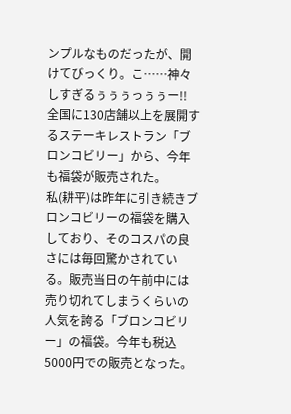ンプルなものだったが、開けてびっくり。こ……神々しすぎるぅぅぅっぅぅー!!
全国に130店舗以上を展開するステーキレストラン「ブロンコビリー」から、今年も福袋が販売された。
私(耕平)は昨年に引き続きブロンコビリーの福袋を購入しており、そのコスパの良さには毎回驚かされている。販売当日の午前中には売り切れてしまうくらいの人気を誇る「ブロンコビリー」の福袋。今年も税込5000円での販売となった。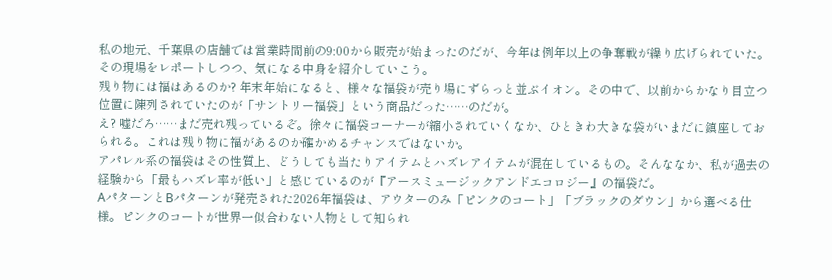私の地元、千葉県の店舗では営業時間前の9:00から販売が始まったのだが、今年は例年以上の争奪戦が繰り広げられていた。その現場をレポートしつつ、気になる中身を紹介していこう。
残り物には福はあるのか? 年末年始になると、様々な福袋が売り場にずらっと並ぶイオン。その中で、以前からかなり目立つ位置に陳列されていたのが「サントリー福袋」という商品だった……のだが。
え? 嘘だろ……まだ売れ残っているぞ。徐々に福袋コーナーが縮小されていくなか、ひときわ大きな袋がいまだに鎮座しておられる。これは残り物に福があるのか確かめるチャンスではないか。
アパレル系の福袋はその性質上、どうしても当たりアイテムとハズレアイテムが混在しているもの。そんななか、私が過去の経験から「最もハズレ率が低い」と感じているのが『アースミュージックアンドエコロジー』の福袋だ。
AパターンとBパターンが発売された2026年福袋は、アウターのみ「ピンクのコート」「ブラックのダウン」から選べる仕様。ピンクのコートが世界一似合わない人物として知られ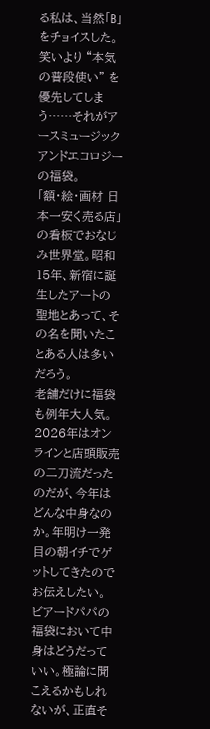る私は、当然「B」をチョイスした。
笑いより “本気の普段使い” を優先してしまう……それがアースミュージックアンドエコロジーの福袋。
「額・絵・画材 日本一安く売る店」の看板でおなじみ世界堂。昭和15年、新宿に誕生したアートの聖地とあって、その名を聞いたことある人は多いだろう。
老舗だけに福袋も例年大人気。2026年はオンラインと店頭販売の二刀流だったのだが、今年はどんな中身なのか。年明け一発目の朝イチでゲットしてきたのでお伝えしたい。
ビアードパパの福袋において中身はどうだっていい。極論に聞こえるかもしれないが、正直そ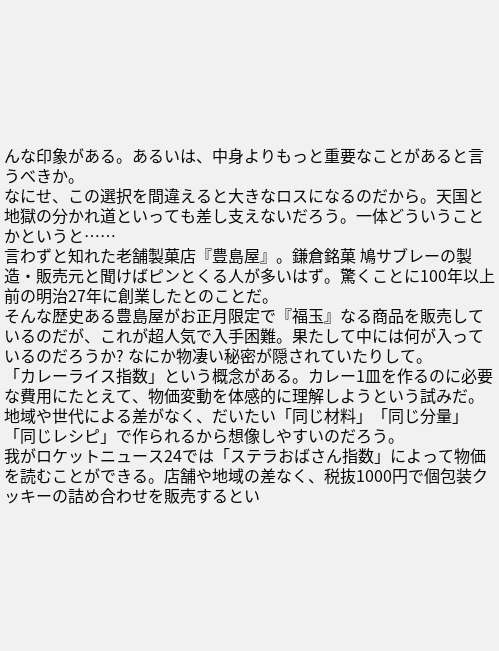んな印象がある。あるいは、中身よりもっと重要なことがあると言うべきか。
なにせ、この選択を間違えると大きなロスになるのだから。天国と地獄の分かれ道といっても差し支えないだろう。一体どういうことかというと……
言わずと知れた老舗製菓店『豊島屋』。鎌倉銘菓 鳩サブレーの製造・販売元と聞けばピンとくる人が多いはず。驚くことに100年以上前の明治27年に創業したとのことだ。
そんな歴史ある豊島屋がお正月限定で『福玉』なる商品を販売しているのだが、これが超人気で入手困難。果たして中には何が入っているのだろうか? なにか物凄い秘密が隠されていたりして。
「カレーライス指数」という概念がある。カレー1皿を作るのに必要な費用にたとえて、物価変動を体感的に理解しようという試みだ。地域や世代による差がなく、だいたい「同じ材料」「同じ分量」「同じレシピ」で作られるから想像しやすいのだろう。
我がロケットニュース24では「ステラおばさん指数」によって物価を読むことができる。店舗や地域の差なく、税抜1000円で個包装クッキーの詰め合わせを販売するとい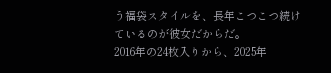う福袋スタイルを、長年こつこつ続けているのが彼女だからだ。
2016年の24枚入りから、2025年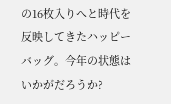の16枚入りへと時代を反映してきたハッピーバッグ。今年の状態はいかがだろうか?